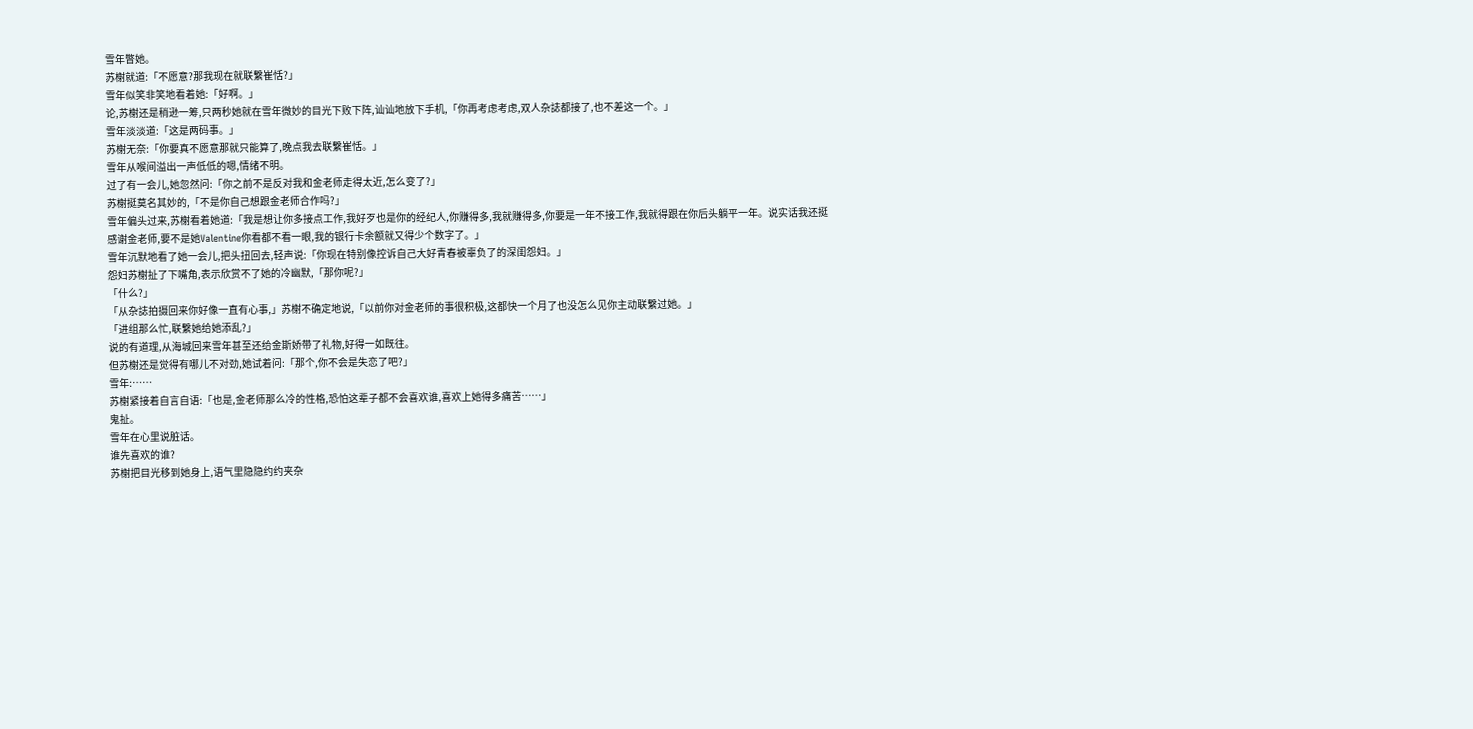雪年瞥她。
苏榭就道:「不愿意?那我现在就联繫崔恬?」
雪年似笑非笑地看着她:「好啊。」
论,苏榭还是稍逊一筹,只两秒她就在雪年微妙的目光下败下阵,讪讪地放下手机,「你再考虑考虑,双人杂誌都接了,也不差这一个。」
雪年淡淡道:「这是两码事。」
苏榭无奈:「你要真不愿意那就只能算了,晚点我去联繫崔恬。」
雪年从喉间溢出一声低低的嗯,情绪不明。
过了有一会儿,她忽然问:「你之前不是反对我和金老师走得太近,怎么变了?」
苏榭挺莫名其妙的,「不是你自己想跟金老师合作吗?」
雪年偏头过来,苏榭看着她道:「我是想让你多接点工作,我好歹也是你的经纪人,你赚得多,我就赚得多,你要是一年不接工作,我就得跟在你后头躺平一年。说实话我还挺感谢金老师,要不是她Valentine你看都不看一眼,我的银行卡余额就又得少个数字了。」
雪年沉默地看了她一会儿,把头扭回去,轻声说:「你现在特别像控诉自己大好青春被辜负了的深闺怨妇。」
怨妇苏榭扯了下嘴角,表示欣赏不了她的冷幽默,「那你呢?」
「什么?」
「从杂誌拍摄回来你好像一直有心事,」苏榭不确定地说,「以前你对金老师的事很积极,这都快一个月了也没怎么见你主动联繫过她。」
「进组那么忙,联繫她给她添乱?」
说的有道理,从海城回来雪年甚至还给金斯娇带了礼物,好得一如既往。
但苏榭还是觉得有哪儿不对劲,她试着问:「那个,你不会是失恋了吧?」
雪年:……
苏榭紧接着自言自语:「也是,金老师那么冷的性格,恐怕这辈子都不会喜欢谁,喜欢上她得多痛苦……」
鬼扯。
雪年在心里说脏话。
谁先喜欢的谁?
苏榭把目光移到她身上,语气里隐隐约约夹杂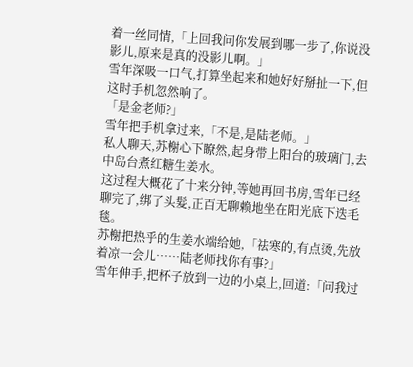着一丝同情,「上回我问你发展到哪一步了,你说没影儿,原来是真的没影儿啊。」
雪年深吸一口气,打算坐起来和她好好掰扯一下,但这时手机忽然响了。
「是金老师?」
雪年把手机拿过来,「不是,是陆老师。」
私人聊天,苏榭心下瞭然,起身带上阳台的玻璃门,去中岛台煮红糖生姜水。
这过程大概花了十来分钟,等她再回书房,雪年已经聊完了,绑了头髮,正百无聊赖地坐在阳光底下迭毛毯。
苏榭把热乎的生姜水端给她,「祛寒的,有点烫,先放着凉一会儿……陆老师找你有事?」
雪年伸手,把杯子放到一边的小桌上,回道:「问我过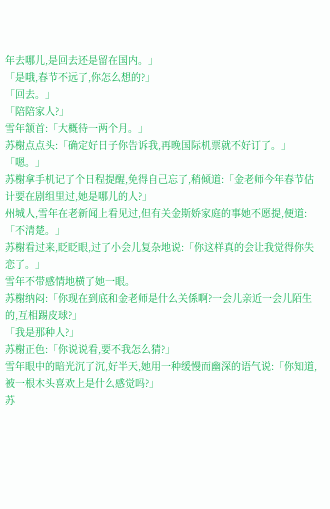年去哪儿,是回去还是留在国内。」
「是哦,春节不远了,你怎么想的?」
「回去。」
「陪陪家人?」
雪年颔首:「大概待一两个月。」
苏榭点点头:「确定好日子你告诉我,再晚国际机票就不好订了。」
「嗯。」
苏榭拿手机记了个日程提醒,免得自己忘了,稍倾道:「金老师今年春节估计要在剧组里过,她是哪儿的人?」
州城人,雪年在老新闻上看见过,但有关金斯娇家庭的事她不愿提,便道:「不清楚。」
苏榭看过来,眨眨眼,过了小会儿复杂地说:「你这样真的会让我觉得你失恋了。」
雪年不带感情地横了她一眼。
苏榭纳闷:「你现在到底和金老师是什么关係啊?一会儿亲近一会儿陌生的,互相踢皮球?」
「我是那种人?」
苏榭正色:「你说说看,要不我怎么猜?」
雪年眼中的暗光沉了沉,好半天,她用一种缓慢而幽深的语气说:「你知道,被一根木头喜欢上是什么感觉吗?」
苏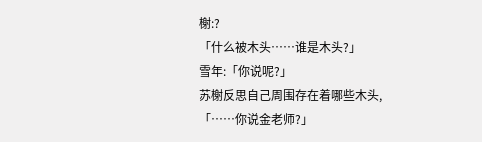榭:?
「什么被木头……谁是木头?」
雪年:「你说呢?」
苏榭反思自己周围存在着哪些木头,「……你说金老师?」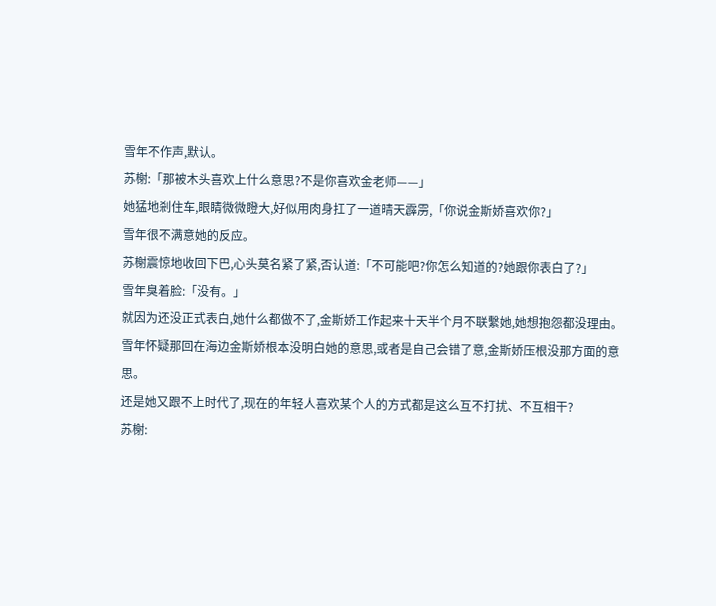雪年不作声,默认。
苏榭:「那被木头喜欢上什么意思?不是你喜欢金老师——」
她猛地剎住车,眼睛微微瞪大,好似用肉身扛了一道晴天霹雳,「你说金斯娇喜欢你?」
雪年很不满意她的反应。
苏榭震惊地收回下巴,心头莫名紧了紧,否认道:「不可能吧?你怎么知道的?她跟你表白了?」
雪年臭着脸:「没有。」
就因为还没正式表白,她什么都做不了,金斯娇工作起来十天半个月不联繫她,她想抱怨都没理由。
雪年怀疑那回在海边金斯娇根本没明白她的意思,或者是自己会错了意,金斯娇压根没那方面的意思。
还是她又跟不上时代了,现在的年轻人喜欢某个人的方式都是这么互不打扰、不互相干?
苏榭: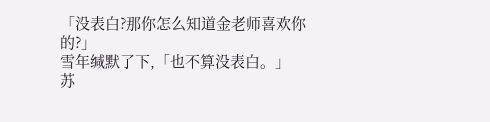「没表白?那你怎么知道金老师喜欢你的?」
雪年缄默了下,「也不算没表白。」
苏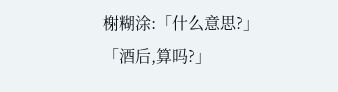榭糊涂:「什么意思?」
「酒后,算吗?」